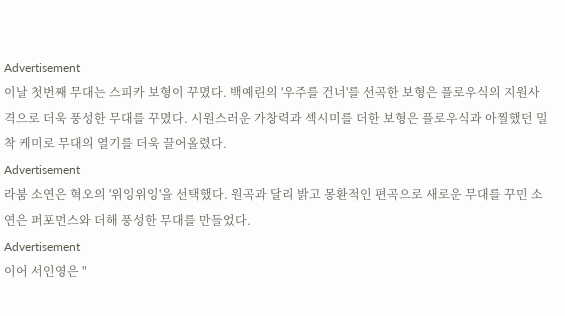Advertisement
이날 첫번째 무대는 스피카 보형이 꾸몄다. 백예린의 '우주를 건너'를 선곡한 보형은 플로우식의 지원사격으로 더욱 풍성한 무대를 꾸몄다. 시원스러운 가창력과 섹시미를 더한 보형은 플로우식과 아찔했던 밀착 케미로 무대의 열기를 더욱 끌어올렸다.
Advertisement
라붐 소연은 혁오의 '위잉위잉'을 선택했다. 원곡과 달리 밝고 몽환적인 편곡으로 새로운 무대를 꾸민 소연은 퍼포먼스와 더해 풍성한 무대를 만들었다.
Advertisement
이어 서인영은 "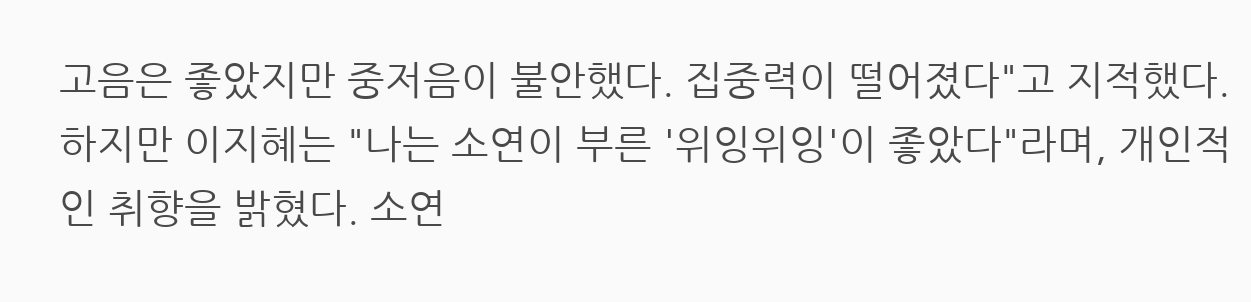고음은 좋았지만 중저음이 불안했다. 집중력이 떨어졌다"고 지적했다. 하지만 이지혜는 "나는 소연이 부른 '위잉위잉'이 좋았다"라며, 개인적인 취향을 밝혔다. 소연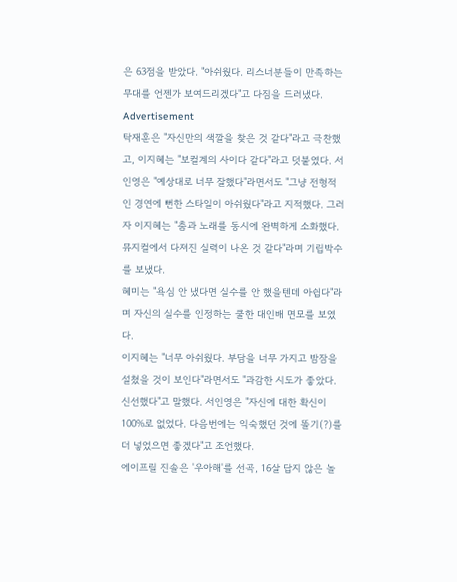은 63점을 받았다. "아쉬웠다. 리스너분들이 만족하는 무대를 언젠가 보여드리겠다"고 다짐을 드러냈다.
Advertisement
탁재훈은 "자신만의 색깔을 찾은 것 같다"라고 극찬했고, 이지혜는 "보컬계의 사이다 같다"라고 덧붙였다. 서인영은 "예상대로 너무 잘했다"라면서도 "그냥 전형적인 경연에 뻔한 스타일이 아쉬웠다"라고 지적했다. 그러자 이지혜는 "춤과 노래를 동시에 완벽하게 소화했다. 뮤지컬에서 다져진 실력이 나온 것 같다"라며 기립박수를 보냈다.
혜미는 "욕심 안 냈다면 실수를 안 했을텐데 아쉽다"라며 자신의 실수를 인정하는 쿨한 대인배 면모를 보였다.
이지혜는 "너무 아쉬웠다. 부담을 너무 가지고 밤잠을 설쳤을 것이 보인다"라면서도 "과감한 시도가 좋았다. 신선했다"고 말했다. 서인영은 "자신에 대한 확신이 100%로 없었다. 다음번에는 익숙했던 것에 똘기(?)를 더 넣었으면 좋겠다"고 조언했다.
에이프릴 진솔은 '우아해'를 선곡, 16살 답지 않은 놀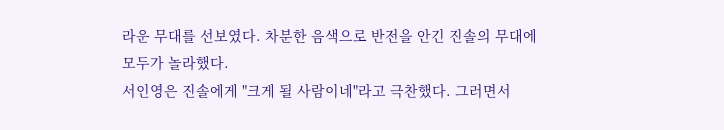라운 무대를 선보였다. 차분한 음색으로 반전을 안긴 진솔의 무대에 모두가 놀라했다.
서인영은 진솔에게 "크게 될 사람이네"라고 극찬했다. 그러면서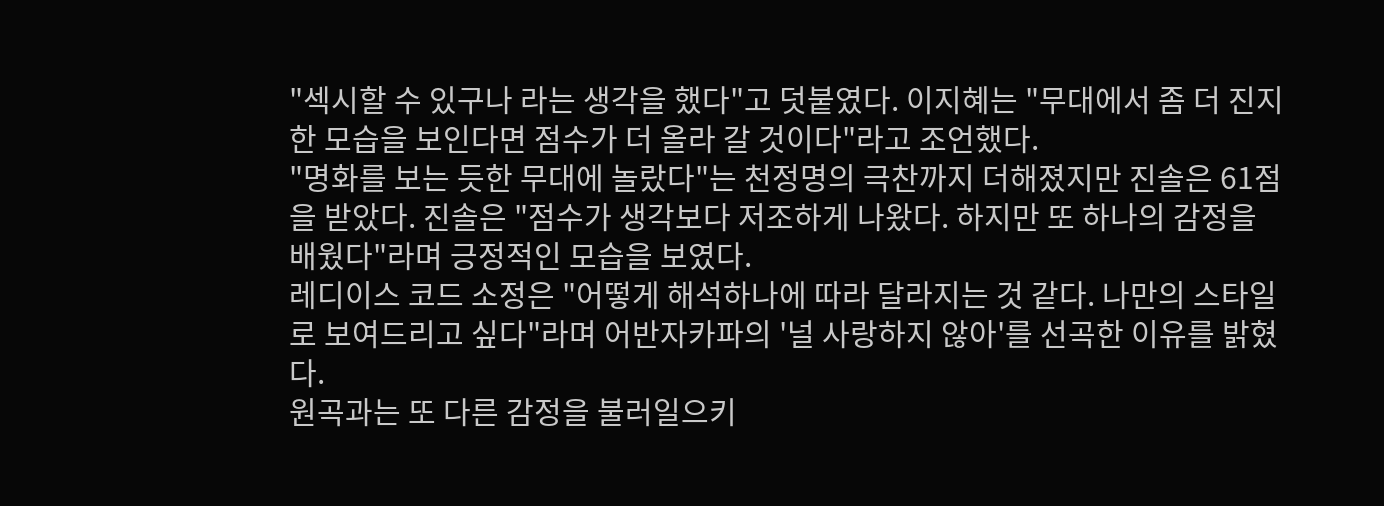"섹시할 수 있구나 라는 생각을 했다"고 덧붙였다. 이지혜는 "무대에서 좀 더 진지한 모습을 보인다면 점수가 더 올라 갈 것이다"라고 조언했다.
"명화를 보는 듯한 무대에 놀랐다"는 천정명의 극찬까지 더해졌지만 진솔은 61점을 받았다. 진솔은 "점수가 생각보다 저조하게 나왔다. 하지만 또 하나의 감정을 배웠다"라며 긍정적인 모습을 보였다.
레디이스 코드 소정은 "어떻게 해석하나에 따라 달라지는 것 같다. 나만의 스타일로 보여드리고 싶다"라며 어반자카파의 '널 사랑하지 않아'를 선곡한 이유를 밝혔다.
원곡과는 또 다른 감정을 불러일으키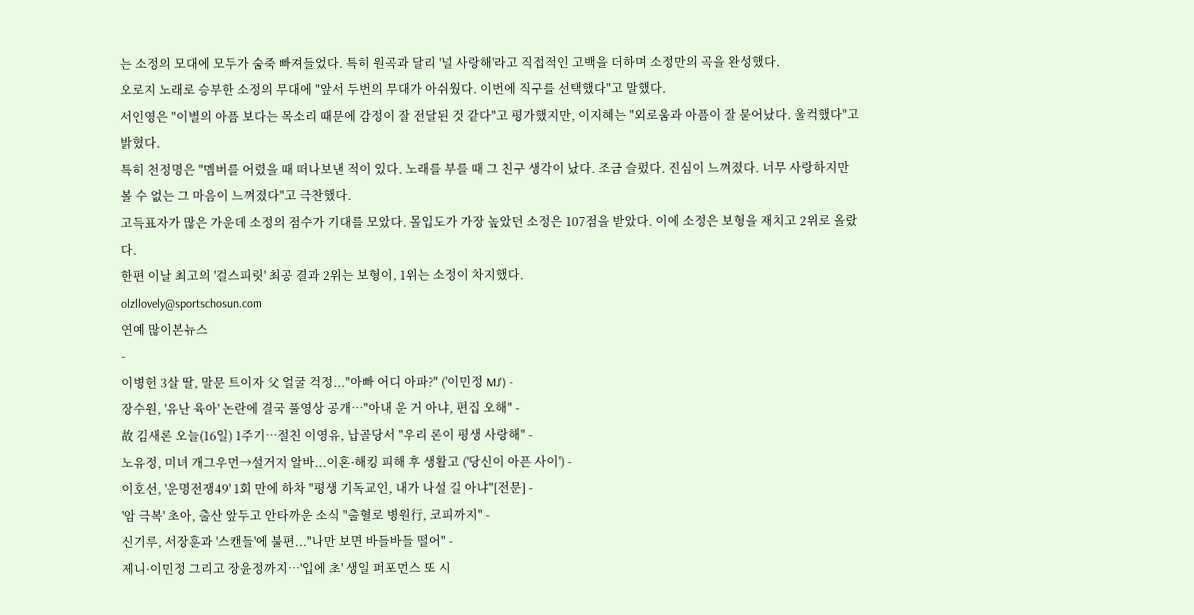는 소정의 모대에 모두가 숨죽 빠져들었다. 특히 원곡과 달리 '널 사랑해'라고 직접적인 고백을 더하며 소정만의 곡을 완성했다.
오로지 노래로 승부한 소정의 무대에 "앞서 두번의 무대가 아쉬웠다. 이번에 직구를 선택했다"고 말했다.
서인영은 "이별의 아픔 보다는 목소리 때문에 감정이 잘 전달된 것 같다"고 평가했지만, 이지혜는 "외로움과 아픔이 잘 묻어났다. 울컥했다"고 밝혔다.
특히 천정명은 "멤버를 어렸을 때 떠나보낸 적이 있다. 노래를 부를 때 그 친구 생각이 났다. 조금 슬펐다. 진심이 느껴졌다. 너무 사랑하지만 볼 수 없는 그 마음이 느껴졌다"고 극찬했다.
고득표자가 많은 가운데 소정의 점수가 기대를 모았다. 몰입도가 가장 높았던 소정은 107점을 받았다. 이에 소정은 보형을 재치고 2위로 올랐다.
한편 이날 최고의 '걸스피릿' 최공 결과 2위는 보형이, 1위는 소정이 차지했다.
olzllovely@sportschosun.com
연예 많이본뉴스
-
이병헌 3살 딸, 말문 트이자 父 얼굴 걱정..."아빠 어디 아파?" ('이민정 MJ') -
장수원, '유난 육아' 논란에 결국 풀영상 공개…"아내 운 거 아냐, 편집 오해" -
故 김새론 오늘(16일) 1주기…절친 이영유, 납골당서 "우리 론이 평생 사랑해" -
노유정, 미녀 개그우먼→설거지 알바...이혼·해킹 피해 후 생활고 ('당신이 아픈 사이') -
이호선, '운명전쟁49' 1회 만에 하차 "평생 기독교인, 내가 나설 길 아냐"[전문] -
'암 극복' 초아, 출산 앞두고 안타까운 소식 "출혈로 병원行, 코피까지" -
신기루, 서장훈과 '스캔들'에 불편..."나만 보면 바들바들 떨어" -
제니·이민정 그리고 장윤정까지…'입에 초' 생일 퍼포먼스 또 시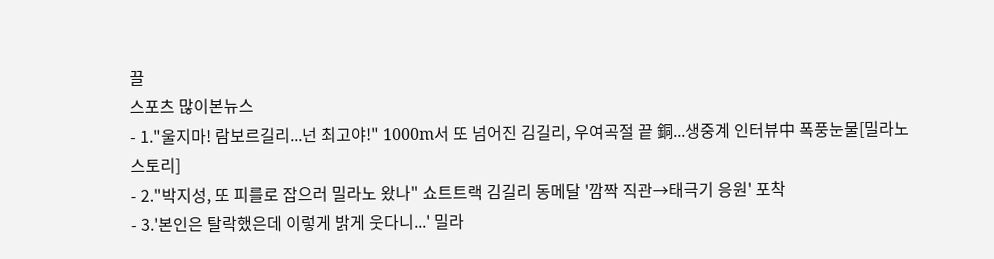끌
스포츠 많이본뉴스
- 1."울지마! 람보르길리...넌 최고야!" 1000m서 또 넘어진 김길리, 우여곡절 끝 銅...생중계 인터뷰中 폭풍눈물[밀라노 스토리]
- 2."박지성, 또 피를로 잡으러 밀라노 왔나" 쇼트트랙 김길리 동메달 '깜짝 직관→태극기 응원' 포착
- 3.'본인은 탈락했은데 이렇게 밝게 웃다니...' 밀라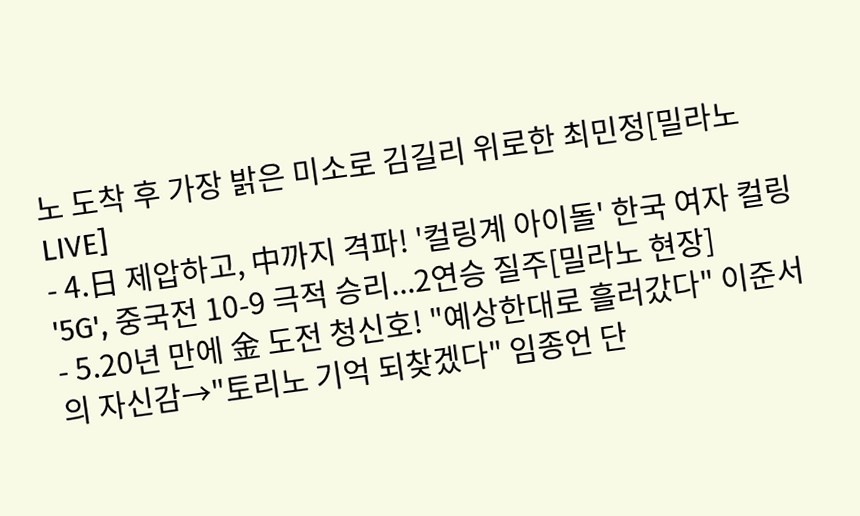노 도착 후 가장 밝은 미소로 김길리 위로한 최민정[밀라노LIVE]
- 4.日 제압하고, 中까지 격파! '컬링계 아이돌' 한국 여자 컬링 '5G', 중국전 10-9 극적 승리...2연승 질주[밀라노 현장]
- 5.20년 만에 金 도전 청신호! "예상한대로 흘러갔다" 이준서의 자신감→"토리노 기억 되찾겠다" 임종언 단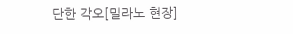단한 각오[밀라노 현장]